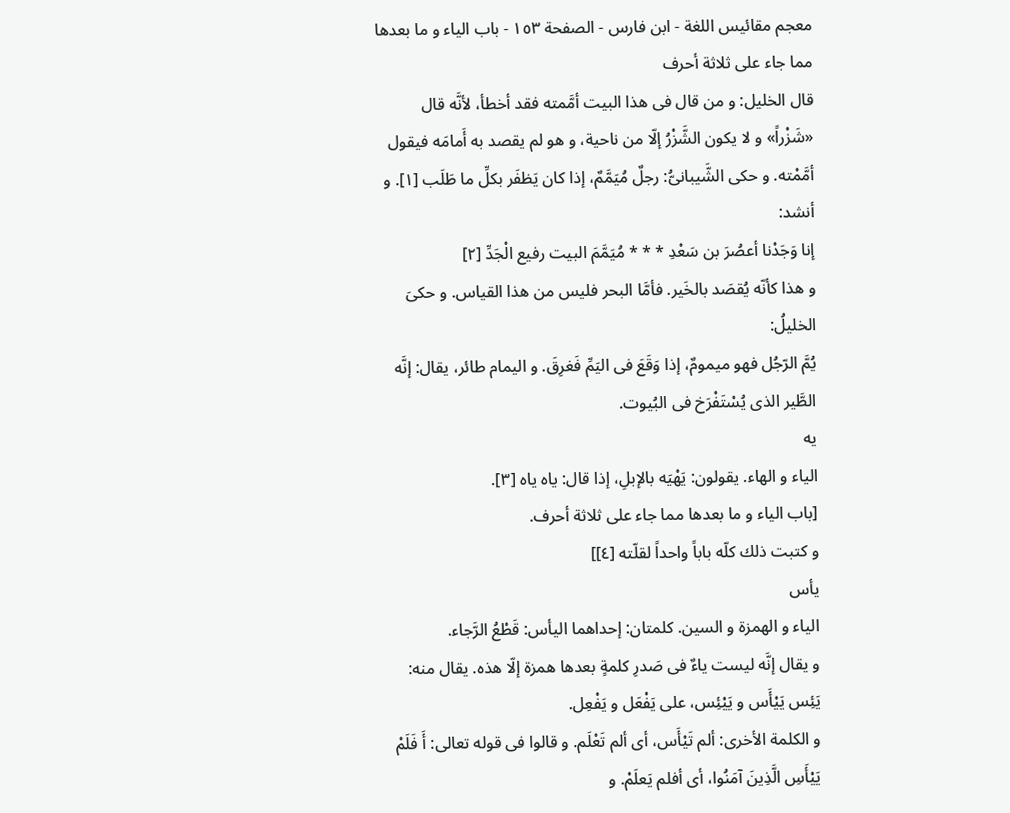معجم مقائيس اللغة - ابن فارس - الصفحة ١٥٣ - باب الياء و ما بعدها مما جاء على ثلاثة أحرف
قال الخليل: و من قال فى هذا البيت أمَّمته فقد أخطأ، لأنَّه قال «شَزْراً» و لا يكون الشَّزْرُ إلّا من ناحية، و هو لم يقصد به أَمامَه فيقول أمَّمْته. و حكى الشَّيبانىُّ: رجلٌ مُيَمَّمٌ، إذا كان يَظفَر بكلِّ ما طَلَب [١]. و أنشد:
إنا وَجَدْنا أعصُرَ بن سَعْدِ * * * مُيَمَّمَ البيت رفيع الْجَدِّ [٢]
و هذا كأنّه يُقصَد بالخَير. فأمَّا البحر فليس من هذا القياس. و حكىَ الخليلُ:
يُمَّ الرّجُل فهو ميمومٌ، إذا وَقَعَ فى اليَمِّ فَغرِقَ. و اليمام طائر، يقال: إنَّه الطَّير الذى يُسْتَفْرَخ فى البُيوت.
يه
الياء و الهاء. يقولون: يَهْيَه بالإبلِ، إذا قال: ياه ياه [٣].
[باب الياء و ما بعدها مما جاء على ثلاثة أحرف.
و كتبت ذلك كلّه باباً واحداً لقلّته [٤]]
يأس
الياء و الهمزة و السين. كلمتان: إحداهما اليأس: قَطْعُ الرَّجاء.
و يقال إنَّه ليست ياءٌ فى صَدرِ كلمةٍ بعدها همزة إلّا هذه. يقال منه: يَئِس يَيْأَس و يَيْئِس، على يَفْعَل و يَفْعِل.
و الكلمة الأخرى: ألم تَيْأَس، أى ألم تَعْلَم. و قالوا فى قوله تعالى: أَ فَلَمْ يَيْأَسِ الَّذِينَ آمَنُوا، أى أفلم يَعلَمْ. و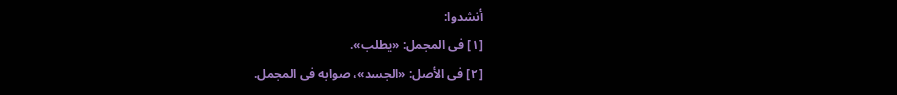أنشدوا:
[١] فى المجمل: «يطلب».
[٢] فى الأصل: «الجسد»، صوابه فى المجمل.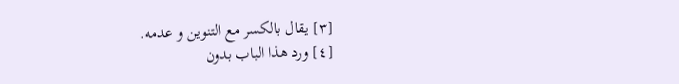[٣] يقال بالكسر مع التنوين و عدمه.
[٤] ورد هذا الباب بدون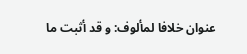عنوان خلافا لمألوف: و قد أثبت ما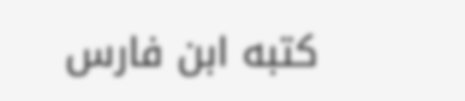كتبه ابن فارس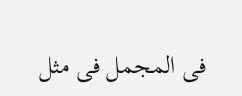فى المجمل فى مثل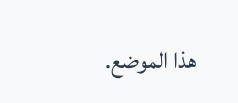هذا الموضع.